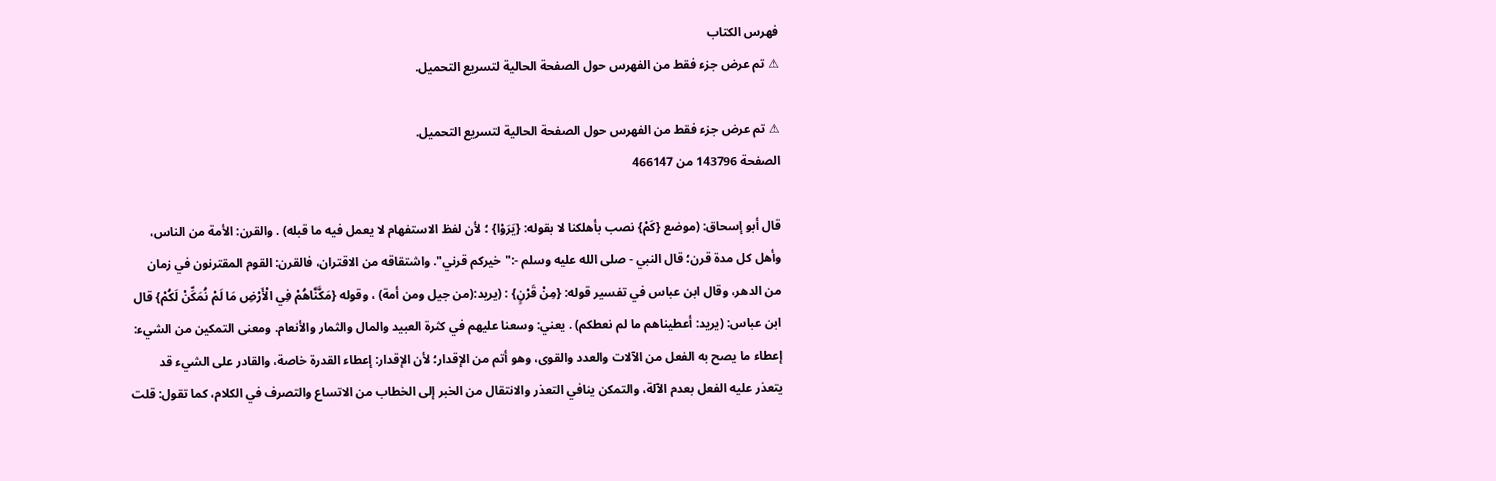فهرس الكتاب
⚠ تم عرض جزء فقط من الفهرس حول الصفحة الحالية لتسريع التحميل.

⚠ تم عرض جزء فقط من الفهرس حول الصفحة الحالية لتسريع التحميل.
الصفحة 143796 من 466147

قال أبو إسحاق: (موضع {كَمْ} نصب بأهلكنا لا بقوله: {يَرَوْا} ؛ لأن لفظ الاستفهام لا يعمل فيه ما قبله) . والقرن: الأمة من الناس، وأهل كل مدة قرن؛ قال النبي - صلى الله عليه وسلم -:"خيركم قرني". واشتقاقه من الاقتران، فالقرن: القوم المقترنون في زمان من الدهر، وقال ابن عباس في تفسير قوله: {مِنْ قَرْنٍ} : (يريد:(من جيل ومن أمة) ، وقوله {مَكَّنَّاهُمْ فِي الْأَرْضِ مَا لَمْ نُمَكِّنْ لَكُمْ} قال ابن عباس: (يريد: أعطيناهم ما لم نعطكم) . يعني: وسعنا عليهم في كثرة العبيد والمال والثمار والأنعام. ومعنى التمكين من الشيء: إعطاء ما يصح به الفعل من الآلات والعدد والقوى، وهو أتم من الإقدار؛ لأن الإقدار: إعطاء القدرة خاصة، والقادر على الشيء قد يتعذر عليه الفعل بعدم الآلة، والتمكن ينافي التعذر والانتقال من الخبر إلى الخطاب من الاتساع والتصرف في الكلام، كما تقول: قلت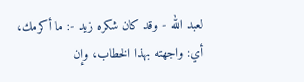لعبد الله - وقد كان شكره زيد -: ما أكرمك، أي: واجهته بهذا الخطاب، وإن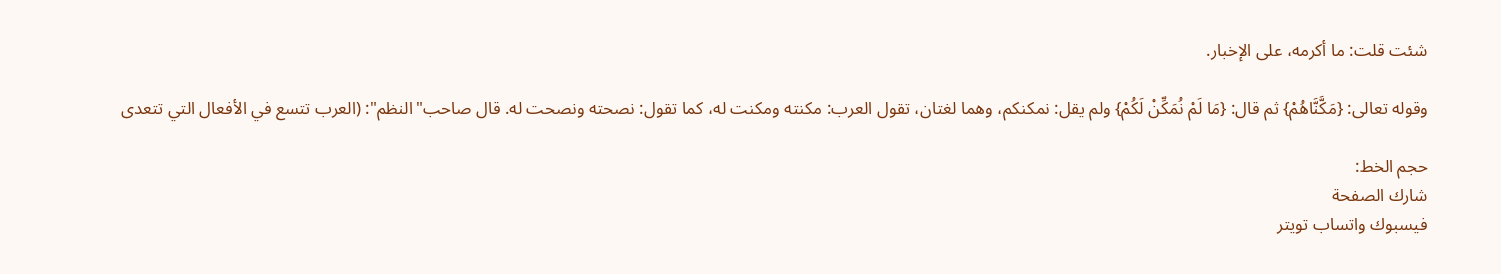شئت قلت: ما أكرمه، على الإخبار.

وقوله تعالى: {مَكَّنَّاهُمْ} ثم قال: {مَا لَمْ نُمَكِّنْ لَكُمْ} ولم يقل: نمكنكم، وهما لغتان، تقول العرب: مكنته ومكنت له، كما تقول: نصحته ونصحت له. قال صاحب"النظم": (العرب تتسع في الأفعال التي تتعدى

حجم الخط:
شارك الصفحة
فيسبوك واتساب تويتر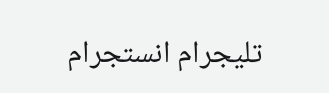تليجرام انستجرام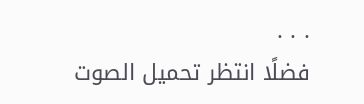. . .
فضلًا انتظر تحميل الصوت